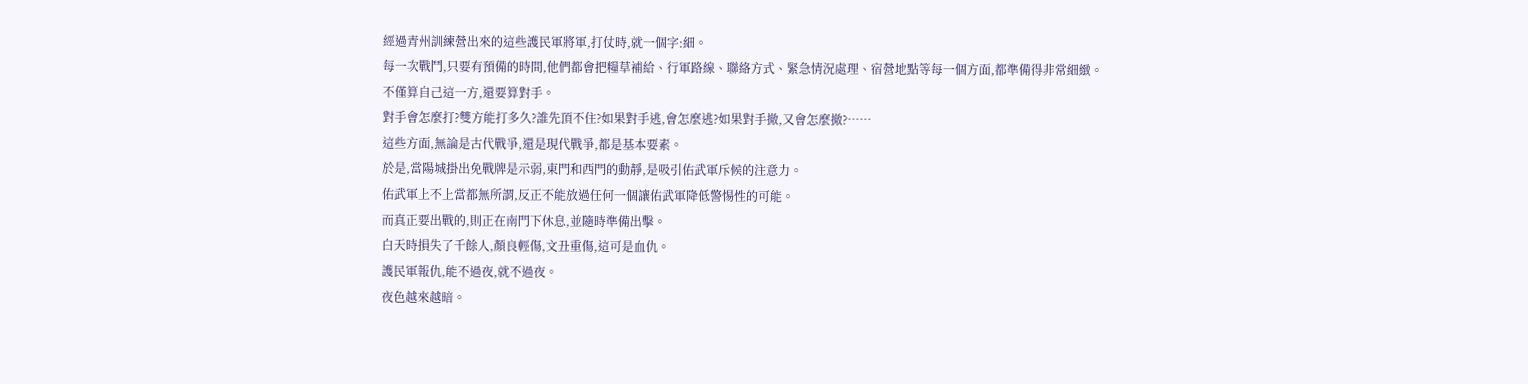經過青州訓練營出來的這些護民軍將軍,打仗時,就一個字:細。
每一次戰鬥,只要有預備的時間,他們都會把糧草補給、行軍路線、聯絡方式、緊急情況處理、宿營地點等每一個方面,都準備得非常細緻。
不僅算自己這一方,還要算對手。
對手會怎麼打?雙方能打多久?誰先頂不住?如果對手逃,會怎麼逃?如果對手撤,又會怎麼撤?……
這些方面,無論是古代戰爭,還是現代戰爭,都是基本要素。
於是,當陽城掛出免戰牌是示弱,東門和西門的動靜,是吸引佑武軍斥候的注意力。
佑武軍上不上當都無所謂,反正不能放過任何一個讓佑武軍降低警惕性的可能。
而真正要出戰的,則正在南門下休息,並隨時準備出擊。
白天時損失了千餘人,顏良輕傷,文丑重傷,這可是血仇。
護民軍報仇,能不過夜,就不過夜。
夜色越來越暗。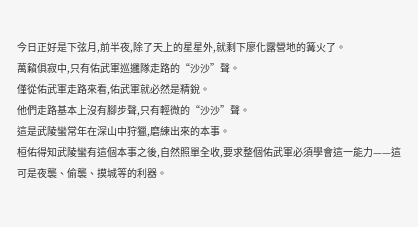今日正好是下弦月,前半夜,除了天上的星星外,就剩下廖化露營地的篝火了。
萬籟俱寂中,只有佑武軍巡邏隊走路的“沙沙”聲。
僅從佑武軍走路來看,佑武軍就必然是精銳。
他們走路基本上沒有腳步聲,只有輕微的“沙沙”聲。
這是武陵蠻常年在深山中狩獵,磨練出來的本事。
桓佑得知武陵蠻有這個本事之後,自然照單全收,要求整個佑武軍必須學會這一能力——這可是夜襲、偷襲、摸城等的利器。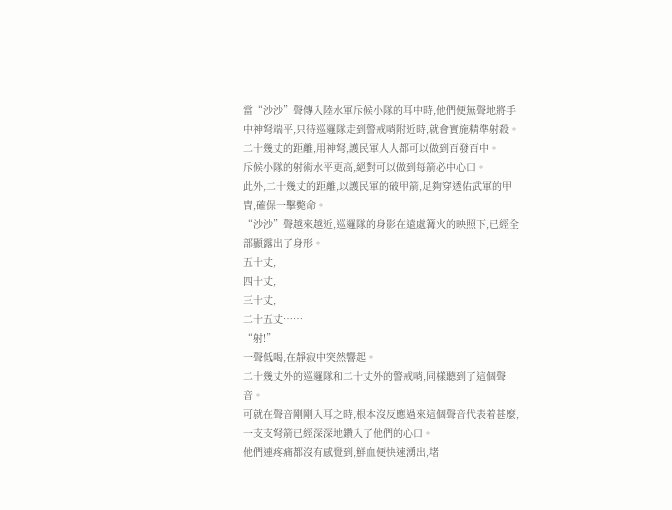當“沙沙”聲傳入陸水軍斥候小隊的耳中時,他們便無聲地將手中神弩端平,只待巡邏隊走到警戒哨附近時,就會實施精準射殺。
二十幾丈的距離,用神弩,護民軍人人都可以做到百發百中。
斥候小隊的射術水平更高,絕對可以做到每箭必中心口。
此外,二十幾丈的距離,以護民軍的破甲箭,足夠穿透佑武軍的甲冑,確保一擊斃命。
“沙沙”聲越來越近,巡邏隊的身影在遠處篝火的映照下,已經全部顯露出了身形。
五十丈,
四十丈,
三十丈,
二十五丈……
“射!”
一聲低喝,在靜寂中突然響起。
二十幾丈外的巡邏隊和二十丈外的警戒哨,同樣聽到了這個聲音。
可就在聲音剛剛入耳之時,根本沒反應過來這個聲音代表着甚麼,一支支弩箭已經深深地鑽入了他們的心口。
他們連疼痛都沒有感覺到,鮮血便快速湧出,堵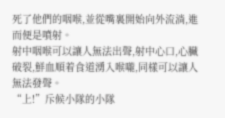死了他們的咽喉,並從嘴裏開始向外流淌,進而便是噴射。
射中咽喉可以讓人無法出聲,射中心口,心臟破裂,鮮血順着食道湧入喉嚨,同樣可以讓人無法發聲。
“上!”斥候小隊的小隊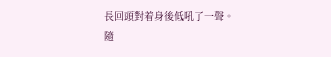長回頭對着身後低吼了一聲。
隨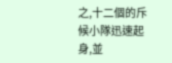之,十二個的斥候小隊迅速起身,並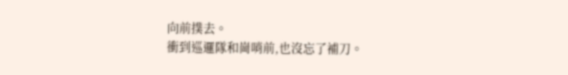向前撲去。
衝到巡邏隊和崗哨前,也沒忘了補刀。